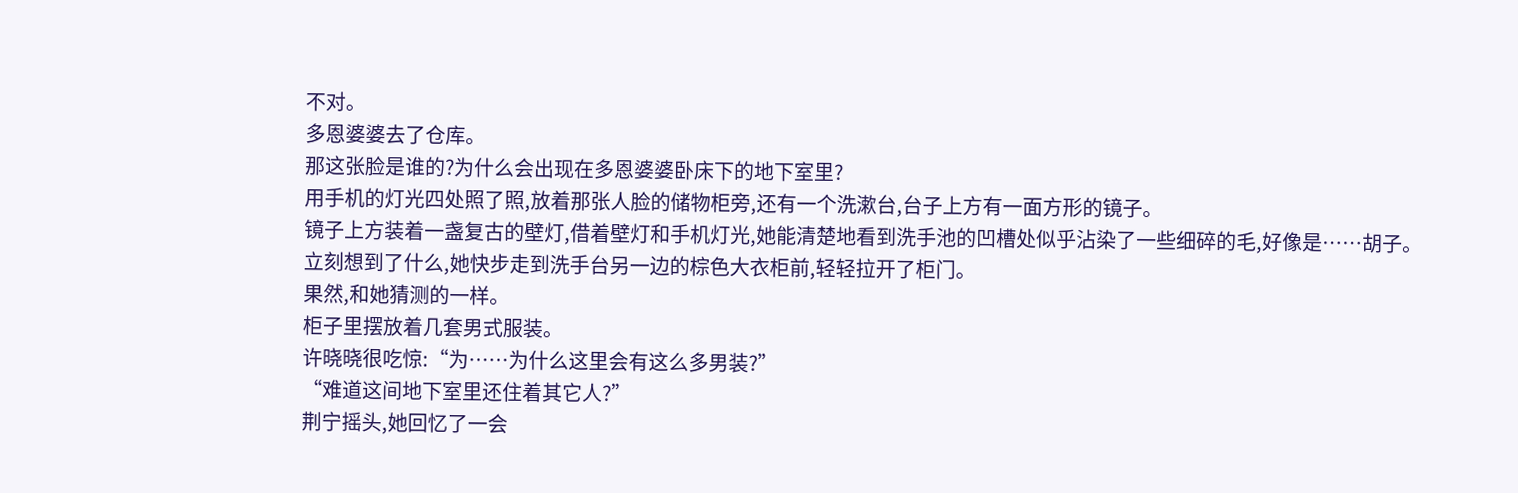不对。
多恩婆婆去了仓库。
那这张脸是谁的?为什么会出现在多恩婆婆卧床下的地下室里?
用手机的灯光四处照了照,放着那张人脸的储物柜旁,还有一个洗漱台,台子上方有一面方形的镜子。
镜子上方装着一盏复古的壁灯,借着壁灯和手机灯光,她能清楚地看到洗手池的凹槽处似乎沾染了一些细碎的毛,好像是……胡子。
立刻想到了什么,她快步走到洗手台另一边的棕色大衣柜前,轻轻拉开了柜门。
果然,和她猜测的一样。
柜子里摆放着几套男式服装。
许晓晓很吃惊:“为……为什么这里会有这么多男装?”
“难道这间地下室里还住着其它人?”
荆宁摇头,她回忆了一会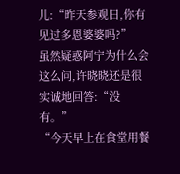儿:“昨天参观日,你有见过多恩婆婆吗?”
虽然疑惑阿宁为什么会这么问,许晓晓还是很实诚地回答:“没有。”
“今天早上在食堂用餐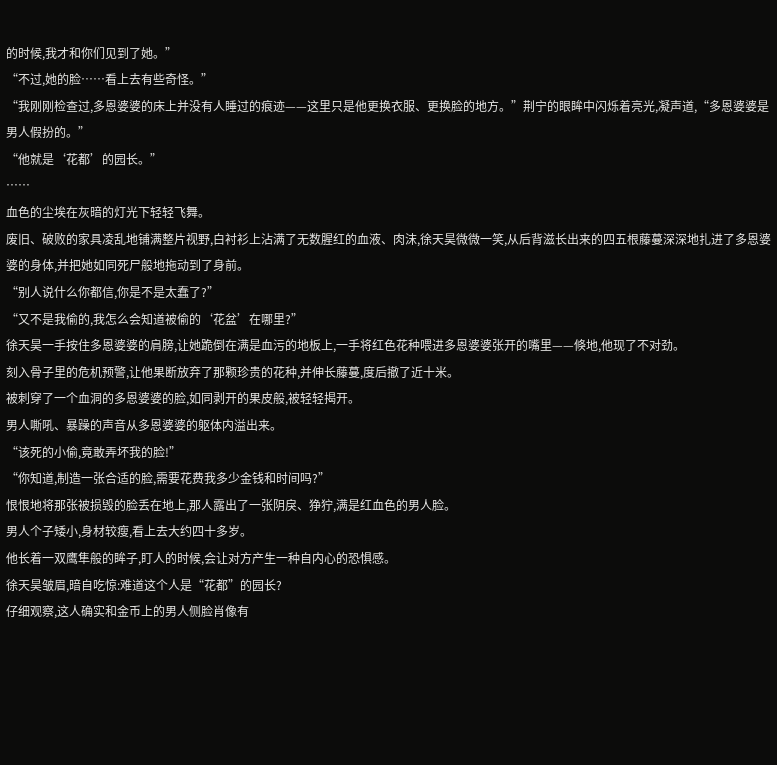的时候,我才和你们见到了她。”
“不过,她的脸……看上去有些奇怪。”
“我刚刚检查过,多恩婆婆的床上并没有人睡过的痕迹——这里只是他更换衣服、更换脸的地方。”荆宁的眼眸中闪烁着亮光,凝声道,“多恩婆婆是男人假扮的。”
“他就是‘花都’的园长。”
……
血色的尘埃在灰暗的灯光下轻轻飞舞。
废旧、破败的家具凌乱地铺满整片视野,白衬衫上沾满了无数腥红的血液、肉沫,徐天昊微微一笑,从后背滋长出来的四五根藤蔓深深地扎进了多恩婆婆的身体,并把她如同死尸般地拖动到了身前。
“别人说什么你都信,你是不是太蠢了?”
“又不是我偷的,我怎么会知道被偷的‘花盆’在哪里?”
徐天昊一手按住多恩婆婆的肩膀,让她跪倒在满是血污的地板上,一手将红色花种喂进多恩婆婆张开的嘴里——倏地,他现了不对劲。
刻入骨子里的危机预警,让他果断放弃了那颗珍贵的花种,并伸长藤蔓,度后撤了近十米。
被刺穿了一个血洞的多恩婆婆的脸,如同剥开的果皮般,被轻轻揭开。
男人嘶吼、暴躁的声音从多恩婆婆的躯体内溢出来。
“该死的小偷,竟敢弄坏我的脸!”
“你知道,制造一张合适的脸,需要花费我多少金钱和时间吗?”
恨恨地将那张被损毁的脸丢在地上,那人露出了一张阴戾、狰狞,满是红血色的男人脸。
男人个子矮小,身材较瘦,看上去大约四十多岁。
他长着一双鹰隼般的眸子,盯人的时候,会让对方产生一种自内心的恐惧感。
徐天昊皱眉,暗自吃惊:难道这个人是“花都”的园长?
仔细观察,这人确实和金币上的男人侧脸肖像有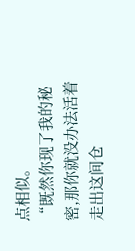点相似。
“既然你现了我的秘密,那你就没办法活着走出这间仓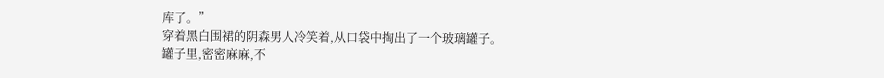库了。”
穿着黑白围裙的阴森男人冷笑着,从口袋中掏出了一个玻璃罐子。
罐子里,密密麻麻,不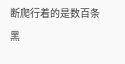断爬行着的是数百条黑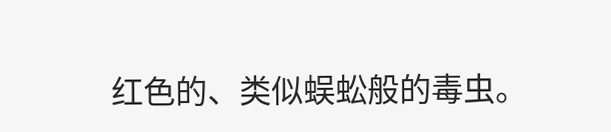红色的、类似蜈蚣般的毒虫。